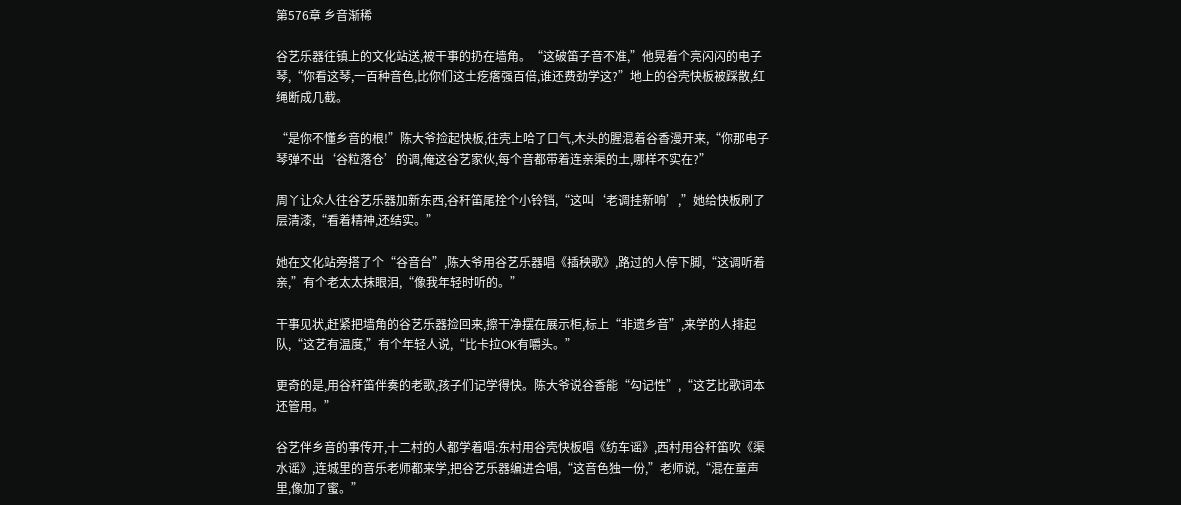第576章 乡音渐稀

谷艺乐器往镇上的文化站送,被干事的扔在墙角。“这破笛子音不准,”他晃着个亮闪闪的电子琴,“你看这琴,一百种音色,比你们这土疙瘩强百倍,谁还费劲学这?”地上的谷壳快板被踩散,红绳断成几截。

“是你不懂乡音的根!”陈大爷捡起快板,往壳上哈了口气,木头的腥混着谷香漫开来,“你那电子琴弹不出‘谷粒落仓’的调,俺这谷艺家伙,每个音都带着连亲渠的土,哪样不实在?”

周丫让众人往谷艺乐器加新东西,谷秆笛尾拴个小铃铛,“这叫‘老调挂新响’,”她给快板刷了层清漆,“看着精神,还结实。”

她在文化站旁搭了个“谷音台”,陈大爷用谷艺乐器唱《插秧歌》,路过的人停下脚,“这调听着亲,”有个老太太抹眼泪,“像我年轻时听的。”

干事见状,赶紧把墙角的谷艺乐器捡回来,擦干净摆在展示柜,标上“非遗乡音”,来学的人排起队,“这艺有温度,”有个年轻人说,“比卡拉OK有嚼头。”

更奇的是,用谷秆笛伴奏的老歌,孩子们记学得快。陈大爷说谷香能“勾记性”,“这艺比歌词本还管用。”

谷艺伴乡音的事传开,十二村的人都学着唱:东村用谷壳快板唱《纺车谣》,西村用谷秆笛吹《渠水谣》,连城里的音乐老师都来学,把谷艺乐器编进合唱,“这音色独一份,”老师说,“混在童声里,像加了蜜。”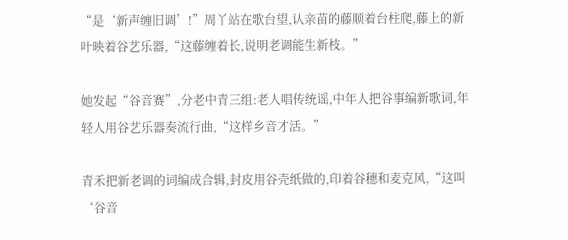“是‘新声缠旧调’!”周丫站在歌台望,认亲苗的藤顺着台柱爬,藤上的新叶映着谷艺乐器,“这藤缠着长,说明老调能生新枝。”

她发起“谷音赛”,分老中青三组:老人唱传统谣,中年人把谷事编新歌词,年轻人用谷艺乐器奏流行曲,“这样乡音才活。”

青禾把新老调的词编成合辑,封皮用谷壳纸做的,印着谷穗和麦克风,“这叫‘谷音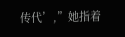传代’,”她指着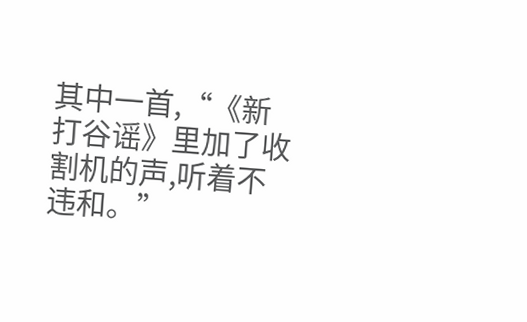其中一首,“《新打谷谣》里加了收割机的声,听着不违和。”